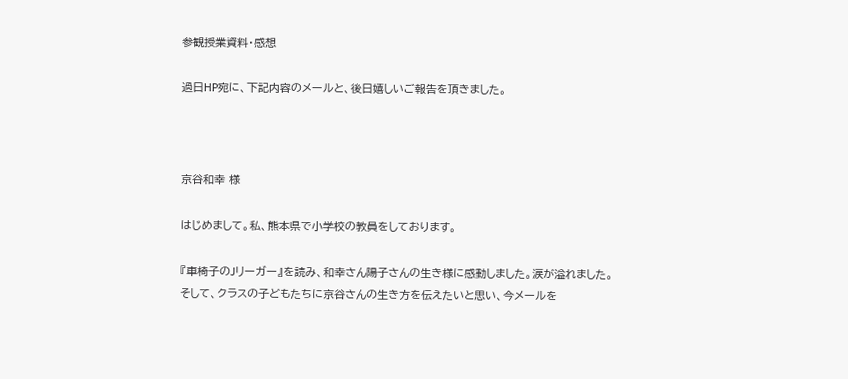参観授業資料・感想

過日HP宛に、下記内容のメールと、後日嬉しいご報告を頂きました。



京谷和幸 様

はじめまして。私、熊本県で小学校の教員をしております。

『車椅子のJリーガー』を読み、和幸さん陽子さんの生き様に感動しました。涙が溢れました。
そして、クラスの子どもたちに京谷さんの生き方を伝えたいと思い、今メールを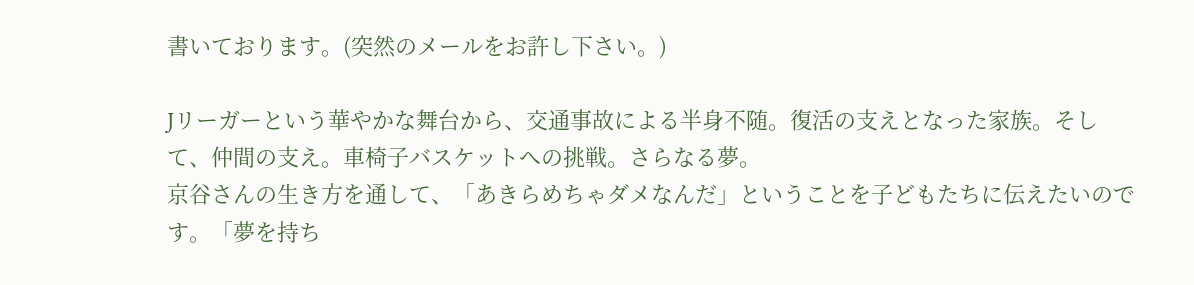書いております。(突然のメールをお許し下さい。)

Jリーガーという華やかな舞台から、交通事故による半身不随。復活の支えとなった家族。そして、仲間の支え。車椅子バスケットへの挑戦。さらなる夢。
京谷さんの生き方を通して、「あきらめちゃダメなんだ」ということを子どもたちに伝えたいのです。「夢を持ち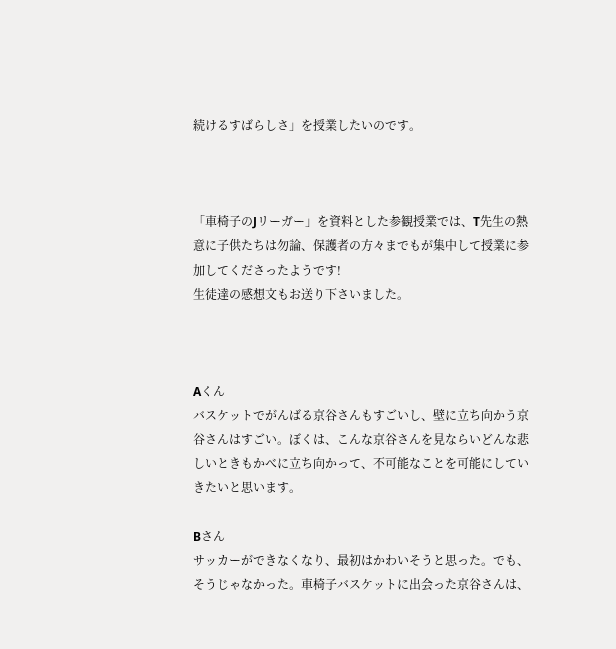続けるすばらしさ」を授業したいのです。



「車椅子のJリーガー」を資料とした参観授業では、T先生の熱意に子供たちは勿論、保護者の方々までもが集中して授業に参加してくださったようです!
生徒達の感想文もお送り下さいました。



Aくん
バスケットでがんばる京谷さんもすごいし、壁に立ち向かう京谷さんはすごい。ぼくは、こんな京谷さんを見ならいどんな悲しいときもかべに立ち向かって、不可能なことを可能にしていきたいと思います。

Bさん
サッカーができなくなり、最初はかわいそうと思った。でも、そうじゃなかった。車椅子バスケットに出会った京谷さんは、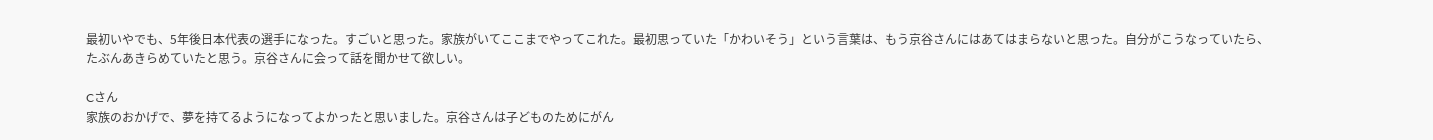最初いやでも、5年後日本代表の選手になった。すごいと思った。家族がいてここまでやってこれた。最初思っていた「かわいそう」という言葉は、もう京谷さんにはあてはまらないと思った。自分がこうなっていたら、たぶんあきらめていたと思う。京谷さんに会って話を聞かせて欲しい。

Cさん
家族のおかげで、夢を持てるようになってよかったと思いました。京谷さんは子どものためにがん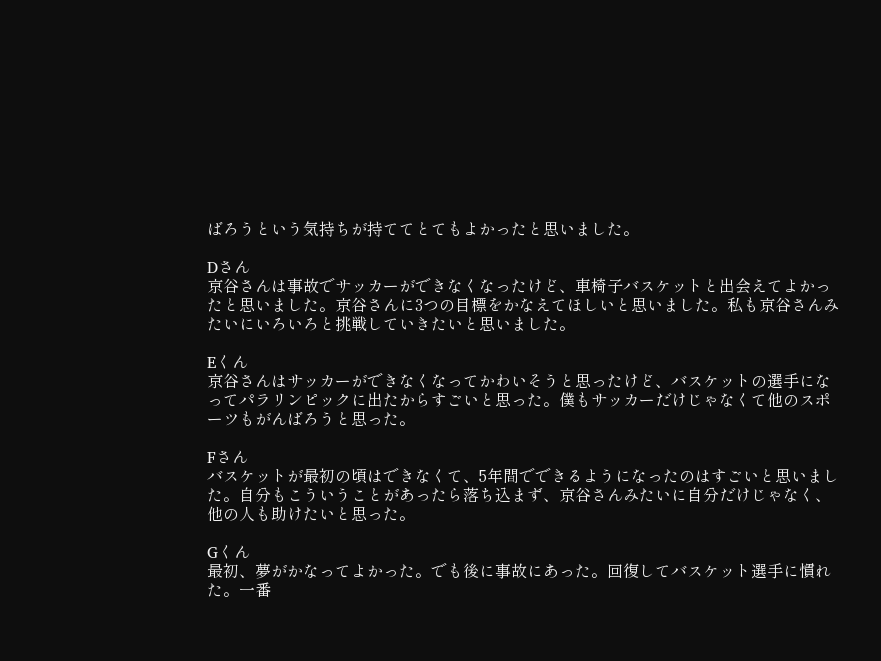ばろうという気持ちが持ててとてもよかったと思いました。

Dさん
京谷さんは事故でサッカーができなくなったけど、車椅子バスケットと出会えてよかったと思いました。京谷さんに3つの目標をかなえてほしいと思いました。私も京谷さんみたいにいろいろと挑戦していきたいと思いました。

Eくん
京谷さんはサッカーができなくなってかわいそうと思ったけど、バスケットの選手になってパラリンピックに出たからすごいと思った。僕もサッカーだけじゃなくて他のスポーツもがんばろうと思った。

Fさん
バスケットが最初の頃はできなくて、5年間でできるようになったのはすごいと思いました。自分もこういうことがあったら落ち込まず、京谷さんみたいに自分だけじゃなく、他の人も助けたいと思った。

Gくん
最初、夢がかなってよかった。でも後に事故にあった。回復してバスケット選手に慣れた。一番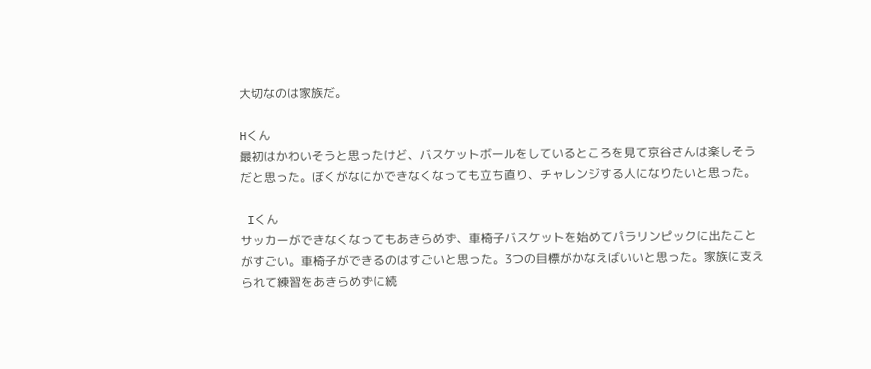大切なのは家族だ。

Hくん
最初はかわいそうと思ったけど、バスケットボールをしているところを見て京谷さんは楽しそうだと思った。ぼくがなにかできなくなっても立ち直り、チャレンジする人になりたいと思った。

 Iくん
サッカーができなくなってもあきらめず、車椅子バスケットを始めてパラリンピックに出たことがすごい。車椅子ができるのはすごいと思った。3つの目標がかなえばいいと思った。家族に支えられて練習をあきらめずに続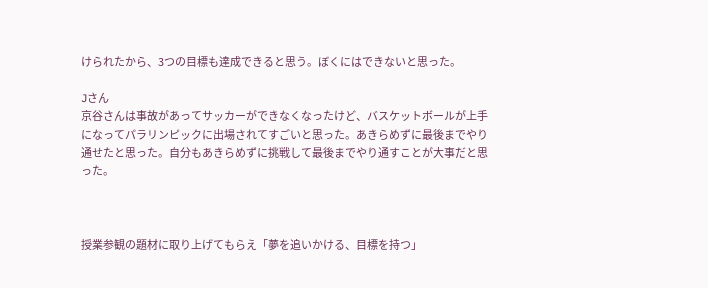けられたから、3つの目標も達成できると思う。ぼくにはできないと思った。

Jさん
京谷さんは事故があってサッカーができなくなったけど、バスケットボールが上手になってパラリンピックに出場されてすごいと思った。あきらめずに最後までやり通せたと思った。自分もあきらめずに挑戦して最後までやり通すことが大事だと思った。



授業参観の題材に取り上げてもらえ「夢を追いかける、目標を持つ」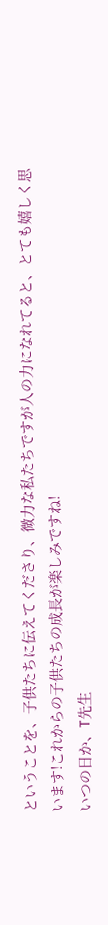ということを、子供たちに伝えてくださり、微力な私たちですが人の力になれてると、とても嬉しく思います!これからの子供たちの成長が楽しみですね!
いつの日か、T先生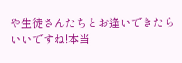や生徒さんたちとお逢いできたらいいですね!本当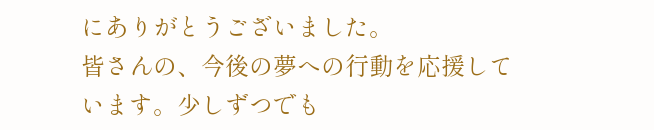にありがとうございました。
皆さんの、今後の夢への行動を応援しています。少しずつでも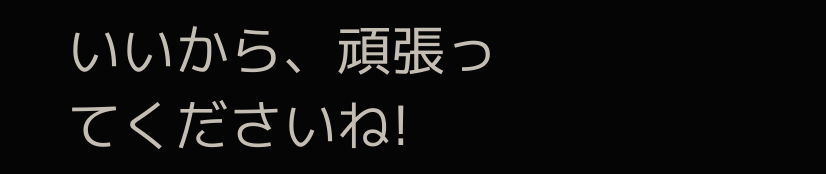いいから、頑張ってくださいね!